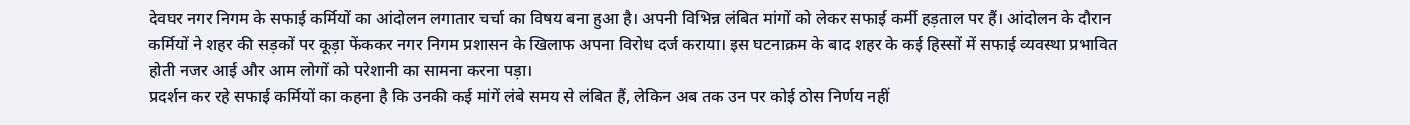देवघर नगर निगम के सफाई कर्मियों का आंदोलन लगातार चर्चा का विषय बना हुआ है। अपनी विभिन्न लंबित मांगों को लेकर सफाई कर्मी हड़ताल पर हैं। आंदोलन के दौरान कर्मियों ने शहर की सड़कों पर कूड़ा फेंककर नगर निगम प्रशासन के खिलाफ अपना विरोध दर्ज कराया। इस घटनाक्रम के बाद शहर के कई हिस्सों में सफाई व्यवस्था प्रभावित होती नजर आई और आम लोगों को परेशानी का सामना करना पड़ा।
प्रदर्शन कर रहे सफाई कर्मियों का कहना है कि उनकी कई मांगें लंबे समय से लंबित हैं, लेकिन अब तक उन पर कोई ठोस निर्णय नहीं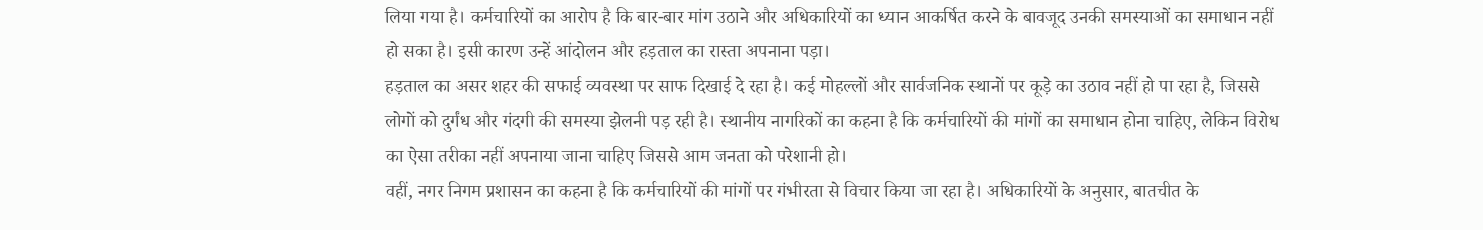लिया गया है। कर्मचारियों का आरोप है कि बार-बार मांग उठाने और अधिकारियों का ध्यान आकर्षित करने के बावजूद उनकी समस्याओं का समाधान नहीं हो सका है। इसी कारण उन्हें आंदोलन और हड़ताल का रास्ता अपनाना पड़ा।
हड़ताल का असर शहर की सफाई व्यवस्था पर साफ दिखाई दे रहा है। कई मोहल्लों और सार्वजनिक स्थानों पर कूड़े का उठाव नहीं हो पा रहा है, जिससे लोगों को दुर्गंध और गंदगी की समस्या झेलनी पड़ रही है। स्थानीय नागरिकों का कहना है कि कर्मचारियों की मांगों का समाधान होना चाहिए, लेकिन विरोध का ऐसा तरीका नहीं अपनाया जाना चाहिए जिससे आम जनता को परेशानी हो।
वहीं, नगर निगम प्रशासन का कहना है कि कर्मचारियों की मांगों पर गंभीरता से विचार किया जा रहा है। अधिकारियों के अनुसार, बातचीत के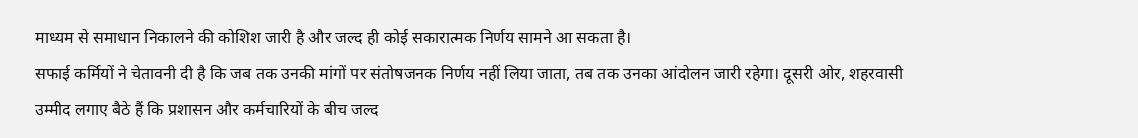माध्यम से समाधान निकालने की कोशिश जारी है और जल्द ही कोई सकारात्मक निर्णय सामने आ सकता है।
सफाई कर्मियों ने चेतावनी दी है कि जब तक उनकी मांगों पर संतोषजनक निर्णय नहीं लिया जाता, तब तक उनका आंदोलन जारी रहेगा। दूसरी ओर, शहरवासी उम्मीद लगाए बैठे हैं कि प्रशासन और कर्मचारियों के बीच जल्द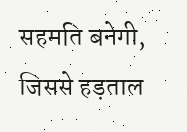सहमति बनेगी, जिससे हड़ताल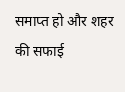समाप्त हो और शहर की सफाई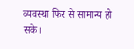व्यवस्था फिर से सामान्य हो सके।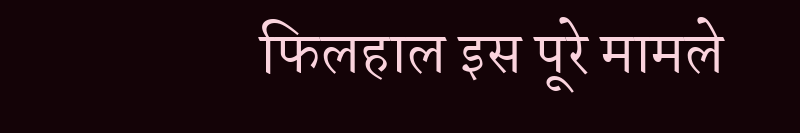फिलहाल इस पूरे मामले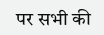पर सभी की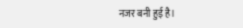नजर बनी हुई है।